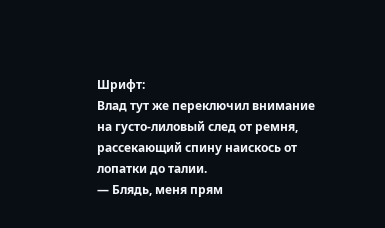Шрифт:
Влад тут же переключил внимание на густо-лиловый след от ремня, рассекающий спину наискось от лопатки до талии.
— Блядь, меня прям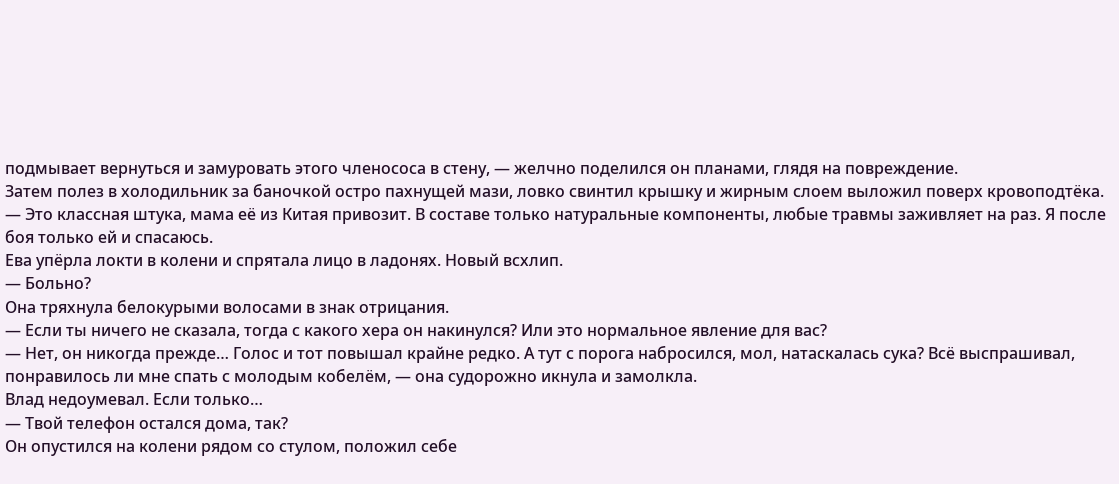подмывает вернуться и замуровать этого членососа в стену, — желчно поделился он планами, глядя на повреждение.
Затем полез в холодильник за баночкой остро пахнущей мази, ловко свинтил крышку и жирным слоем выложил поверх кровоподтёка.
— Это классная штука, мама её из Китая привозит. В составе только натуральные компоненты, любые травмы заживляет на раз. Я после боя только ей и спасаюсь.
Ева упёрла локти в колени и спрятала лицо в ладонях. Новый всхлип.
— Больно?
Она тряхнула белокурыми волосами в знак отрицания.
— Если ты ничего не сказала, тогда с какого хера он накинулся? Или это нормальное явление для вас?
— Нет, он никогда прежде… Голос и тот повышал крайне редко. А тут с порога набросился, мол, натаскалась сука? Всё выспрашивал, понравилось ли мне спать с молодым кобелём, — она судорожно икнула и замолкла.
Влад недоумевал. Если только…
— Твой телефон остался дома, так?
Он опустился на колени рядом со стулом, положил себе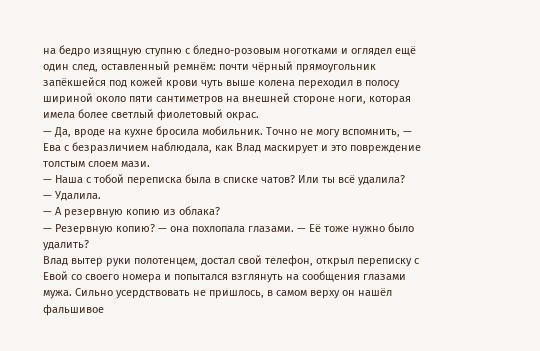на бедро изящную ступню с бледно-розовым ноготками и оглядел ещё один след, оставленный ремнём: почти чёрный прямоугольник запёкшейся под кожей крови чуть выше колена переходил в полосу шириной около пяти сантиметров на внешней стороне ноги, которая имела более светлый фиолетовый окрас.
— Да, вроде на кухне бросила мобильник. Точно не могу вспомнить, — Ева с безразличием наблюдала, как Влад маскирует и это повреждение толстым слоем мази.
— Наша с тобой переписка была в списке чатов? Или ты всё удалила?
— Удалила.
— А резервную копию из облака?
— Резервную копию? — она похлопала глазами. — Её тоже нужно было удалить?
Влад вытер руки полотенцем, достал свой телефон, открыл переписку с Евой со своего номера и попытался взглянуть на сообщения глазами мужа. Сильно усердствовать не пришлось, в самом верху он нашёл фальшивое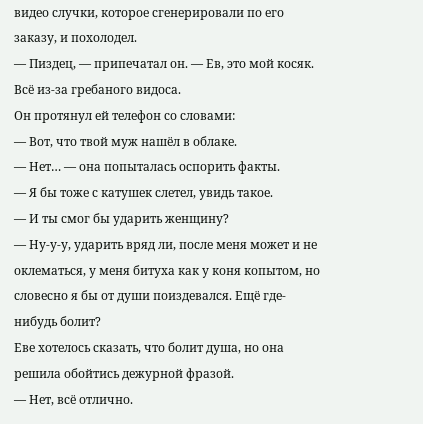видео случки, которое сгенерировали по его заказу, и похолодел.
— Пиздец, — припечатал он. — Ев, это мой косяк. Всё из-за гребаного видоса.
Он протянул ей телефон со словами:
— Вот, что твой муж нашёл в облаке.
— Нет… — она попыталась оспорить факты.
— Я бы тоже с катушек слетел, увидь такое.
— И ты смог бы ударить женщину?
— Ну-у-у, ударить вряд ли, после меня может и не оклематься, у меня битуха как у коня копытом, но словесно я бы от души поиздевался. Ещё где-нибудь болит?
Еве хотелось сказать, что болит душа, но она решила обойтись дежурной фразой.
— Нет, всё отлично.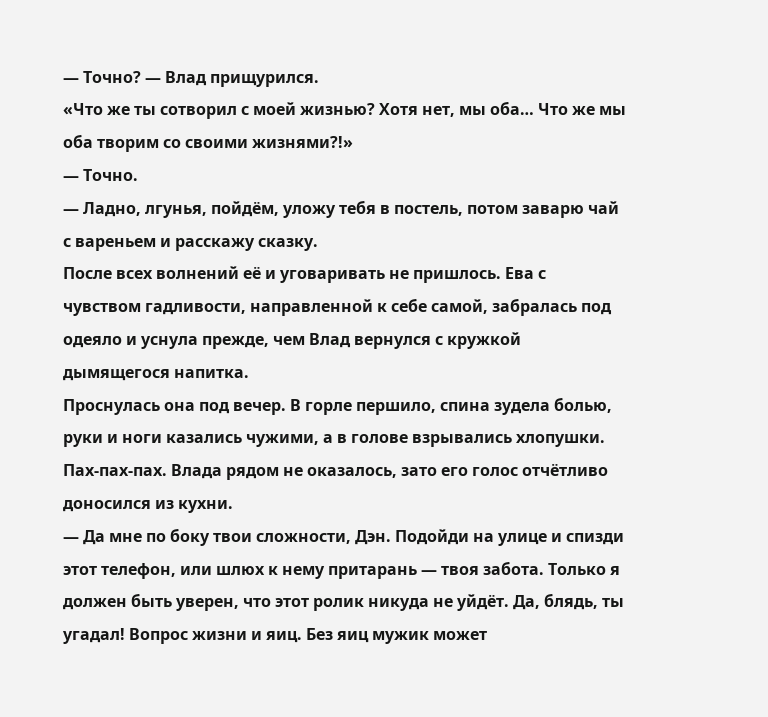— Точно? — Влад прищурился.
«Что же ты сотворил с моей жизнью? Хотя нет, мы оба… Что же мы оба творим со своими жизнями?!»
— Точно.
— Ладно, лгунья, пойдём, уложу тебя в постель, потом заварю чай с вареньем и расскажу сказку.
После всех волнений её и уговаривать не пришлось. Ева с чувством гадливости, направленной к себе самой, забралась под одеяло и уснула прежде, чем Влад вернулся с кружкой дымящегося напитка.
Проснулась она под вечер. В горле першило, спина зудела болью, руки и ноги казались чужими, а в голове взрывались хлопушки. Пах-пах-пах. Влада рядом не оказалось, зато его голос отчётливо доносился из кухни.
— Да мне по боку твои сложности, Дэн. Подойди на улице и спизди этот телефон, или шлюх к нему притарань — твоя забота. Только я должен быть уверен, что этот ролик никуда не уйдёт. Да, блядь, ты угадал! Вопрос жизни и яиц. Без яиц мужик может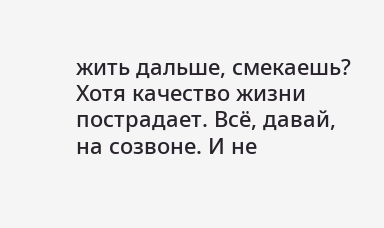жить дальше, смекаешь? Хотя качество жизни пострадает. Всё, давай, на созвоне. И не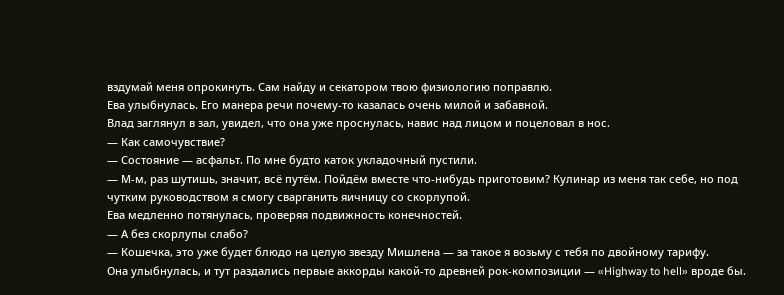вздумай меня опрокинуть. Сам найду и секатором твою физиологию поправлю.
Ева улыбнулась. Его манера речи почему-то казалась очень милой и забавной.
Влад заглянул в зал, увидел, что она уже проснулась, навис над лицом и поцеловал в нос.
— Как самочувствие?
— Состояние — асфальт. По мне будто каток укладочный пустили.
— М-м, раз шутишь, значит, всё путём. Пойдём вместе что-нибудь приготовим? Кулинар из меня так себе, но под чутким руководством я смогу сварганить яичницу со скорлупой.
Ева медленно потянулась, проверяя подвижность конечностей.
— А без скорлупы слабо?
— Кошечка, это уже будет блюдо на целую звезду Мишлена — за такое я возьму с тебя по двойному тарифу.
Она улыбнулась, и тут раздались первые аккорды какой-то древней рок-композиции — «Highway to hell» вроде бы.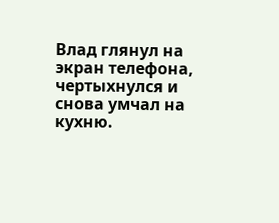Влад глянул на экран телефона, чертыхнулся и снова умчал на кухню.